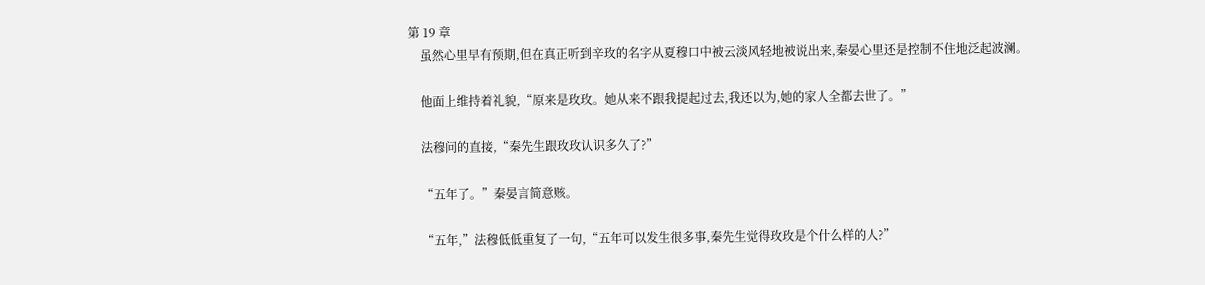第 19 章
    虽然心里早有预期,但在真正听到辛玫的名字从夏穆口中被云淡风轻地被说出来,秦晏心里还是控制不住地泛起波澜。

    他面上维持着礼貌,“原来是玫玫。她从来不跟我提起过去,我还以为,她的家人全都去世了。”

    法穆问的直接,“秦先生跟玫玫认识多久了?”

    “五年了。”秦晏言简意赅。

    “五年,”法穆低低重复了一句,“五年可以发生很多事,秦先生觉得玫玫是个什么样的人?”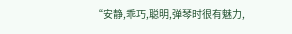“安静,乖巧,聪明,弹琴时很有魅力,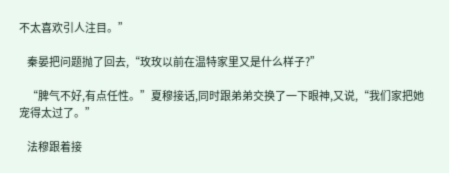不太喜欢引人注目。”

    秦晏把问题抛了回去,“玫玫以前在温特家里又是什么样子?”

    “脾气不好,有点任性。”夏穆接话,同时跟弟弟交换了一下眼神,又说,“我们家把她宠得太过了。”

    法穆跟着接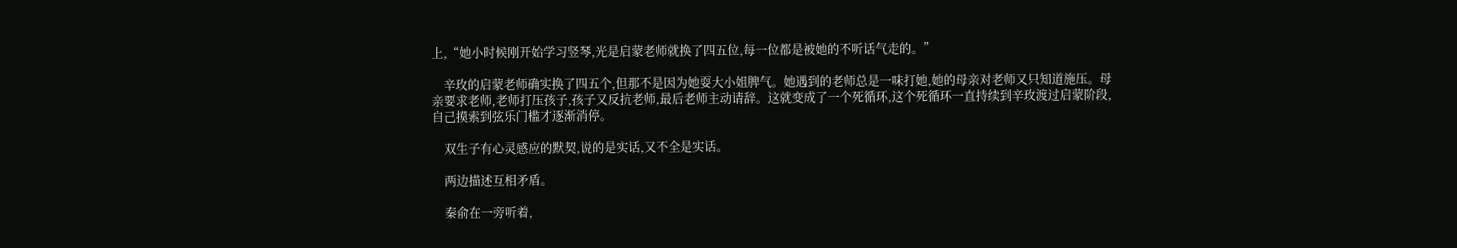上,“她小时候刚开始学习竖琴,光是启蒙老师就换了四五位,每一位都是被她的不听话气走的。”

    辛玫的启蒙老师确实换了四五个,但那不是因为她耍大小姐脾气。她遇到的老师总是一味打她,她的母亲对老师又只知道施压。母亲要求老师,老师打压孩子,孩子又反抗老师,最后老师主动请辞。这就变成了一个死循环,这个死循环一直持续到辛玫渡过启蒙阶段,自己摸索到弦乐门槛才逐渐消停。

    双生子有心灵感应的默契,说的是实话,又不全是实话。

    两边描述互相矛盾。

    秦俞在一旁听着,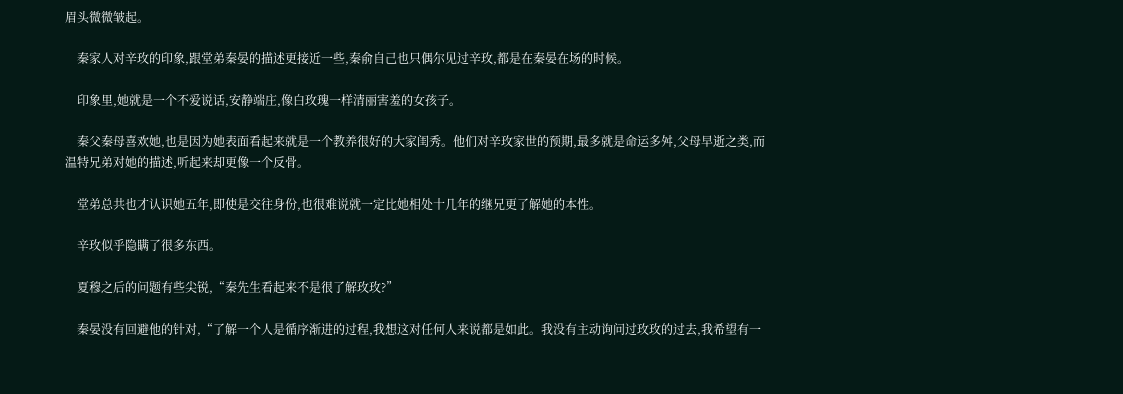眉头微微皱起。

    秦家人对辛玫的印象,跟堂弟秦晏的描述更接近一些,秦俞自己也只偶尔见过辛玫,都是在秦晏在场的时候。

    印象里,她就是一个不爱说话,安静端庄,像白玫瑰一样清丽害羞的女孩子。

    秦父秦母喜欢她,也是因为她表面看起来就是一个教养很好的大家闺秀。他们对辛玫家世的预期,最多就是命运多舛,父母早逝之类,而温特兄弟对她的描述,听起来却更像一个反骨。

    堂弟总共也才认识她五年,即使是交往身份,也很难说就一定比她相处十几年的继兄更了解她的本性。

    辛玫似乎隐瞒了很多东西。

    夏穆之后的问题有些尖锐,“秦先生看起来不是很了解玫玫?”

    秦晏没有回避他的针对,“了解一个人是循序渐进的过程,我想这对任何人来说都是如此。我没有主动询问过玫玫的过去,我希望有一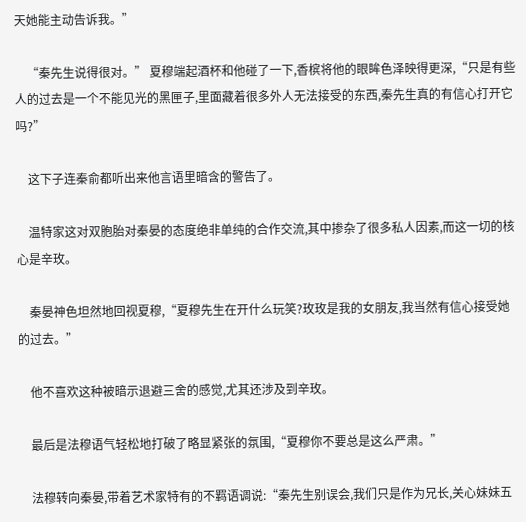天她能主动告诉我。”

    “秦先生说得很对。” 夏穆端起酒杯和他碰了一下,香槟将他的眼眸色泽映得更深,“只是有些人的过去是一个不能见光的黑匣子,里面藏着很多外人无法接受的东西,秦先生真的有信心打开它吗?”

    这下子连秦俞都听出来他言语里暗含的警告了。

    温特家这对双胞胎对秦晏的态度绝非单纯的合作交流,其中掺杂了很多私人因素,而这一切的核心是辛玫。

    秦晏神色坦然地回视夏穆,“夏穆先生在开什么玩笑?玫玫是我的女朋友,我当然有信心接受她的过去。”

    他不喜欢这种被暗示退避三舍的感觉,尤其还涉及到辛玫。

    最后是法穆语气轻松地打破了略显紧张的氛围,“夏穆你不要总是这么严肃。”

    法穆转向秦晏,带着艺术家特有的不羁语调说:“秦先生别误会,我们只是作为兄长,关心妹妹五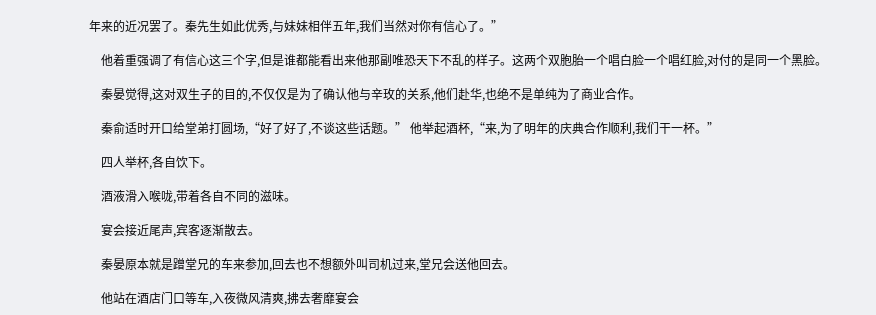年来的近况罢了。秦先生如此优秀,与妹妹相伴五年,我们当然对你有信心了。”

    他着重强调了有信心这三个字,但是谁都能看出来他那副唯恐天下不乱的样子。这两个双胞胎一个唱白脸一个唱红脸,对付的是同一个黑脸。

    秦晏觉得,这对双生子的目的,不仅仅是为了确认他与辛玫的关系,他们赴华,也绝不是单纯为了商业合作。

    秦俞适时开口给堂弟打圆场,“好了好了,不谈这些话题。” 他举起酒杯,“来,为了明年的庆典合作顺利,我们干一杯。”

    四人举杯,各自饮下。

    酒液滑入喉咙,带着各自不同的滋味。

    宴会接近尾声,宾客逐渐散去。

    秦晏原本就是蹭堂兄的车来参加,回去也不想额外叫司机过来,堂兄会送他回去。

    他站在酒店门口等车,入夜微风清爽,拂去奢靡宴会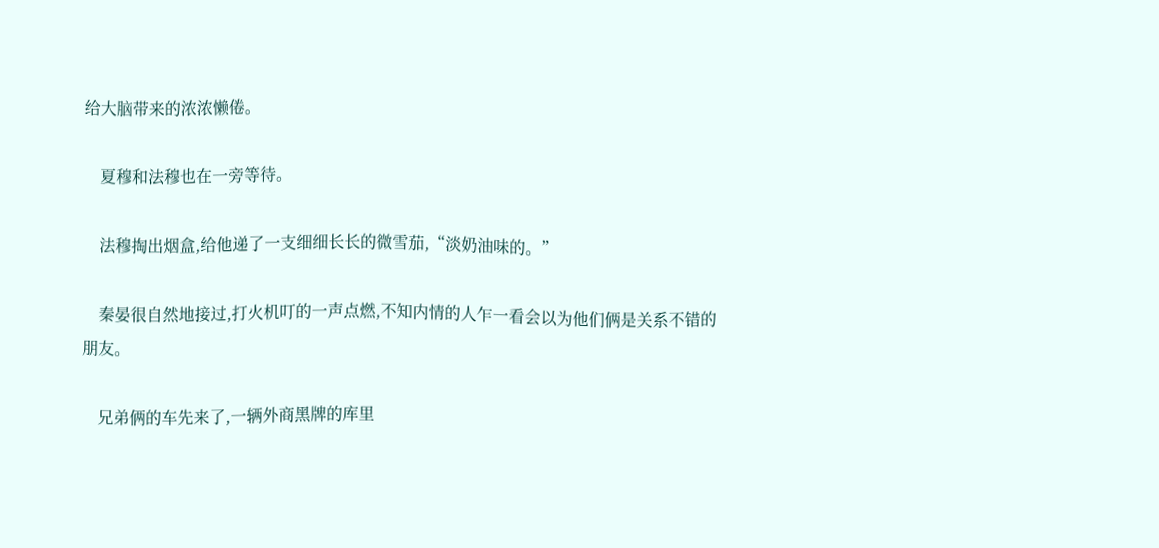给大脑带来的浓浓懒倦。

    夏穆和法穆也在一旁等待。

    法穆掏出烟盒,给他递了一支细细长长的微雪茄,“淡奶油味的。”

    秦晏很自然地接过,打火机叮的一声点燃,不知内情的人乍一看会以为他们俩是关系不错的朋友。

    兄弟俩的车先来了,一辆外商黑牌的库里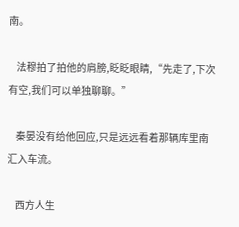南。

    法穆拍了拍他的肩膀,眨眨眼睛,“先走了,下次有空,我们可以单独聊聊。”

    秦晏没有给他回应,只是远远看着那辆库里南汇入车流。

    西方人生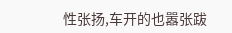性张扬,车开的也嚣张跋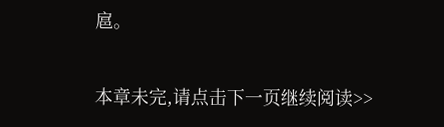扈。

本章未完,请点击下一页继续阅读>>